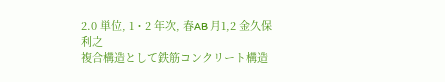2.0 単位, 1・2 年次, 春AB 月1,2 金久保 利之
複合構造として鉄筋コンクリート構造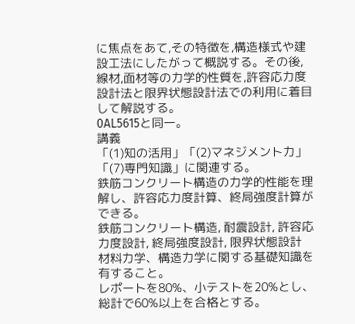に焦点をあて,その特徴を,構造様式や建設工法にしたがって概説する。その後,線材,面材等の力学的性質を,許容応力度設計法と限界状態設計法での利用に着目して解説する。
0AL5615と同一。
講義
「(1)知の活用」「(2)マネジメント力」「(7)専門知識」に関連する。
鉄筋コンクリート構造の力学的性能を理解し、許容応力度計算、終局強度計算ができる。
鉄筋コンクリート構造, 耐震設計, 許容応力度設計, 終局強度設計, 限界状態設計
材料力学、構造力学に関する基礎知識を有すること。
レポートを80%、小テストを20%とし、総計で60%以上を合格とする。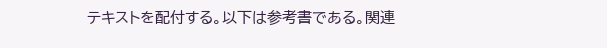テキストを配付する。以下は参考書である。関連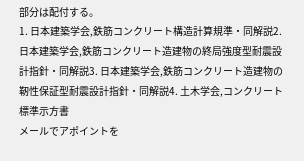部分は配付する。
1. 日本建築学会,鉄筋コンクリート構造計算規準・同解説2. 日本建築学会,鉄筋コンクリート造建物の終局強度型耐震設計指針・同解説3. 日本建築学会,鉄筋コンクリート造建物の靭性保証型耐震設計指針・同解説4. 土木学会,コンクリート標準示方書
メールでアポイントを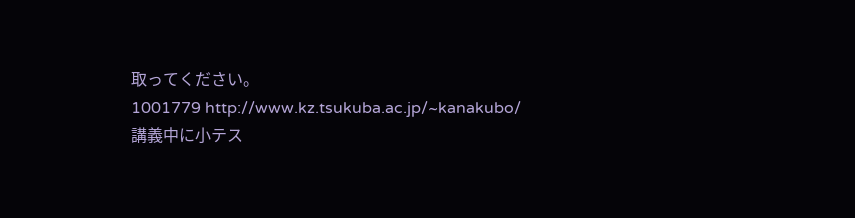取ってください。
1001779 http://www.kz.tsukuba.ac.jp/~kanakubo/
講義中に小テス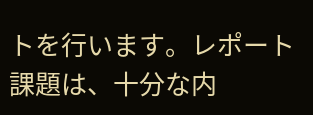トを行います。レポート課題は、十分な内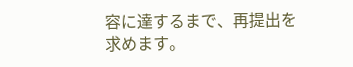容に達するまで、再提出を求めます。